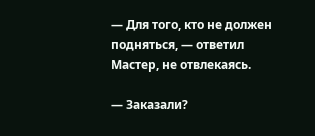— Для того, кто не должен подняться, — ответил Мастер, не отвлекаясь.

— Заказали?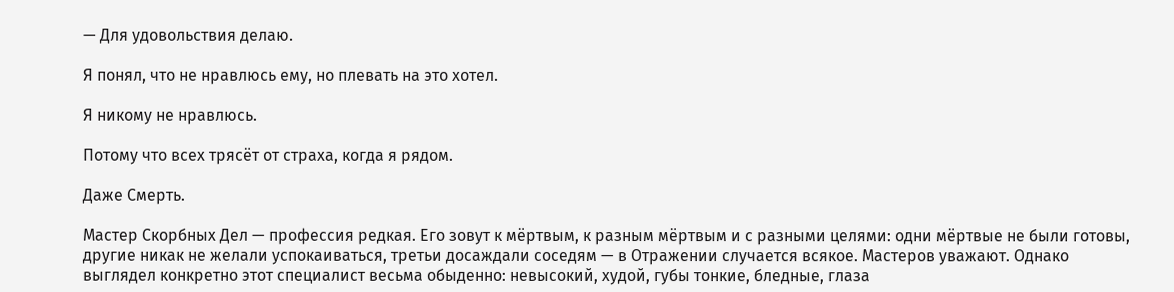— Для удовольствия делаю.

Я понял, что не нравлюсь ему, но плевать на это хотел.

Я никому не нравлюсь.

Потому что всех трясёт от страха, когда я рядом.

Даже Смерть.

Мастер Скорбных Дел — профессия редкая. Его зовут к мёртвым, к разным мёртвым и с разными целями: одни мёртвые не были готовы, другие никак не желали успокаиваться, третьи досаждали соседям — в Отражении случается всякое. Мастеров уважают. Однако выглядел конкретно этот специалист весьма обыденно: невысокий, худой, губы тонкие, бледные, глаза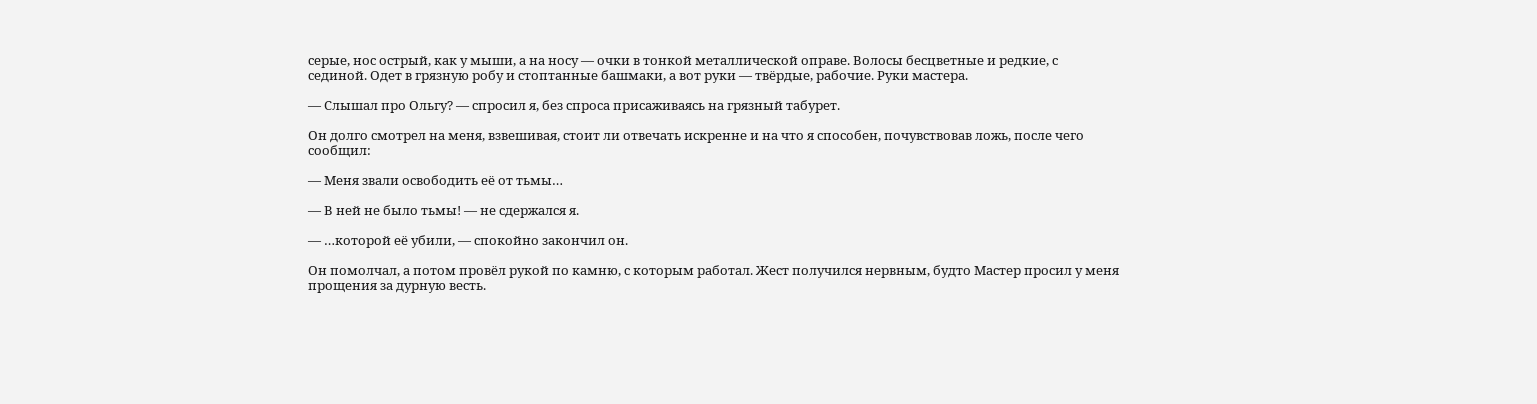серые, нос острый, как у мыши, а на носу — очки в тонкой металлической оправе. Волосы бесцветные и редкие, с сединой. Одет в грязную робу и стоптанные башмаки, а вот руки — твёрдые, рабочие. Руки мастера.

— Слышал про Ольгу? — спросил я, без спроса присаживаясь на грязный табурет.

Он долго смотрел на меня, взвешивая, стоит ли отвечать искренне и на что я способен, почувствовав ложь, после чего сообщил:

— Меня звали освободить её от тьмы…

— В ней не было тьмы! — не сдержался я.

— …которой её убили, — спокойно закончил он.

Он помолчал, а потом провёл рукой по камню, с которым работал. Жест получился нервным, будто Мастер просил у меня прощения за дурную весть.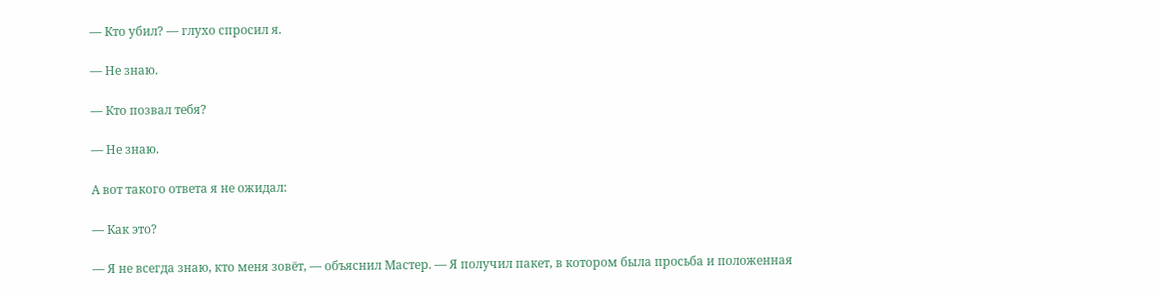— Кто убил? — глухо спросил я.

— Не знаю.

— Кто позвал тебя?

— Не знаю.

А вот такого ответа я не ожидал:

— Как это?

— Я не всегда знаю, кто меня зовёт, — объяснил Мастер. — Я получил пакет, в котором была просьба и положенная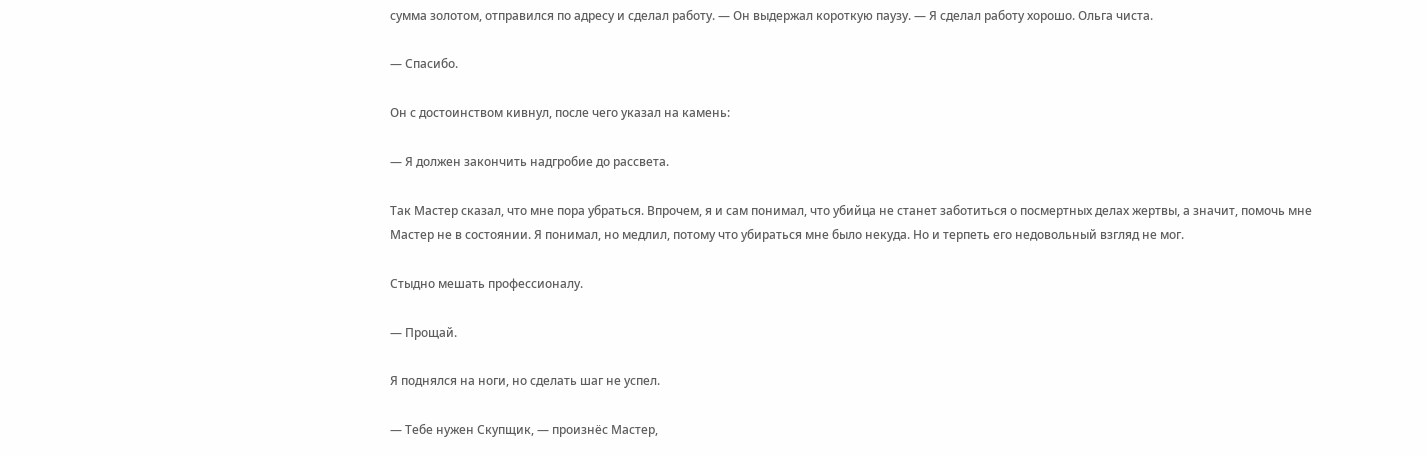сумма золотом, отправился по адресу и сделал работу. — Он выдержал короткую паузу. — Я сделал работу хорошо. Ольга чиста.

— Спасибо.

Он с достоинством кивнул, после чего указал на камень:

— Я должен закончить надгробие до рассвета.

Так Мастер сказал, что мне пора убраться. Впрочем, я и сам понимал, что убийца не станет заботиться о посмертных делах жертвы, а значит, помочь мне Мастер не в состоянии. Я понимал, но медлил, потому что убираться мне было некуда. Но и терпеть его недовольный взгляд не мог.

Стыдно мешать профессионалу.

— Прощай.

Я поднялся на ноги, но сделать шаг не успел.

— Тебе нужен Скупщик, — произнёс Мастер,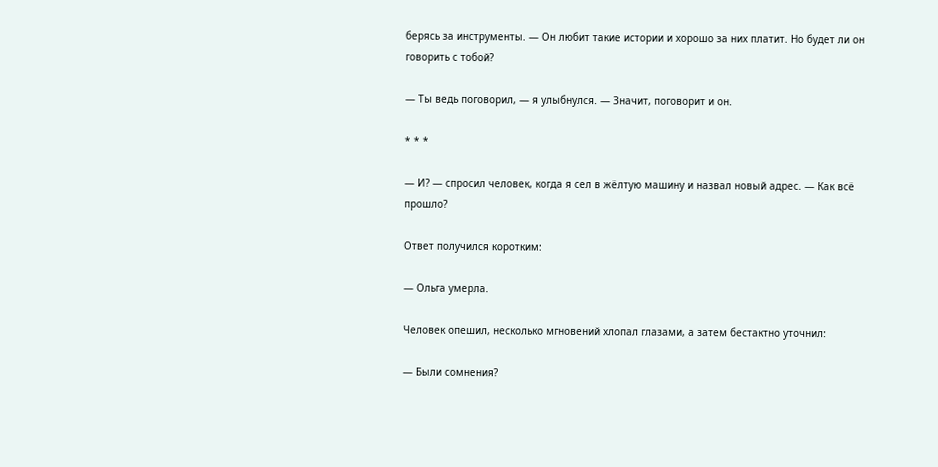берясь за инструменты. — Он любит такие истории и хорошо за них платит. Но будет ли он говорить с тобой?

— Ты ведь поговорил, — я улыбнулся. — Значит, поговорит и он.

* * *

— И? — спросил человек, когда я сел в жёлтую машину и назвал новый адрес. — Как всё прошло?

Ответ получился коротким:

— Ольга умерла.

Человек опешил, несколько мгновений хлопал глазами, а затем бестактно уточнил:

— Были сомнения?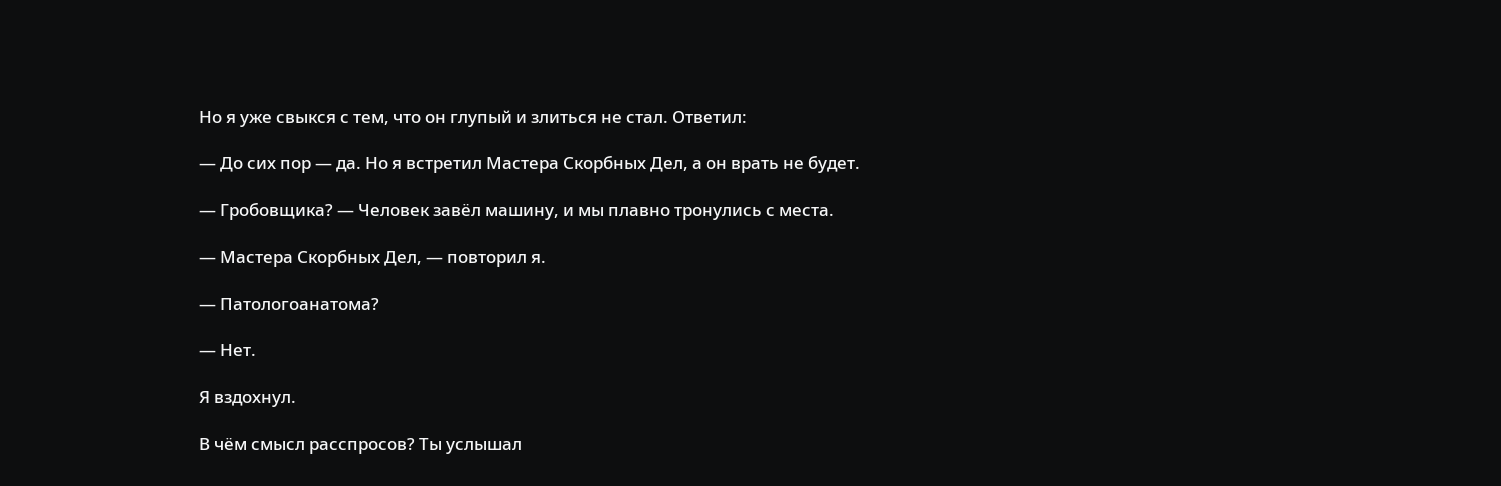Но я уже свыкся с тем, что он глупый и злиться не стал. Ответил:

— До сих пор — да. Но я встретил Мастера Скорбных Дел, а он врать не будет.

— Гробовщика? — Человек завёл машину, и мы плавно тронулись с места.

— Мастера Скорбных Дел, — повторил я.

— Патологоанатома?

— Нет.

Я вздохнул.

В чём смысл расспросов? Ты услышал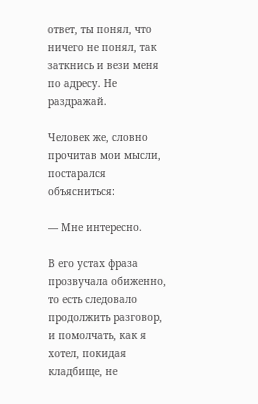ответ, ты понял, что ничего не понял, так заткнись и вези меня по адресу. Не раздражай.

Человек же, словно прочитав мои мысли, постарался объясниться:

— Мне интересно.

В его устах фраза прозвучала обиженно, то есть следовало продолжить разговор, и помолчать, как я хотел, покидая кладбище, не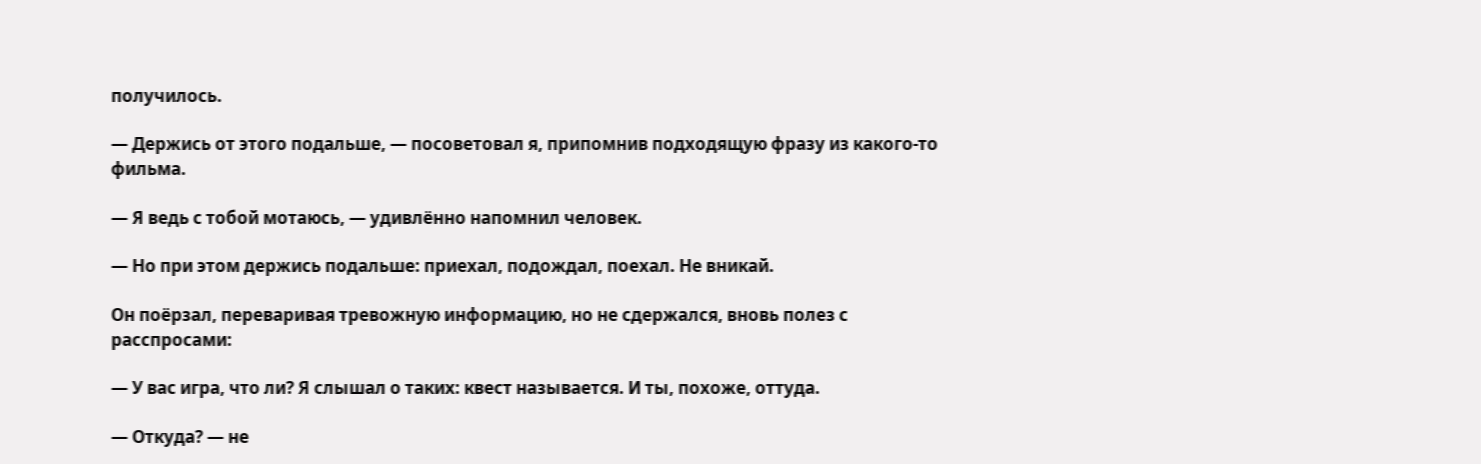получилось.

— Держись от этого подальше, — посоветовал я, припомнив подходящую фразу из какого-то фильма.

— Я ведь с тобой мотаюсь, — удивлённо напомнил человек.

— Но при этом держись подальше: приехал, подождал, поехал. Не вникай.

Он поёрзал, переваривая тревожную информацию, но не сдержался, вновь полез с расспросами:

— У вас игра, что ли? Я слышал о таких: квест называется. И ты, похоже, оттуда.

— Откуда? — не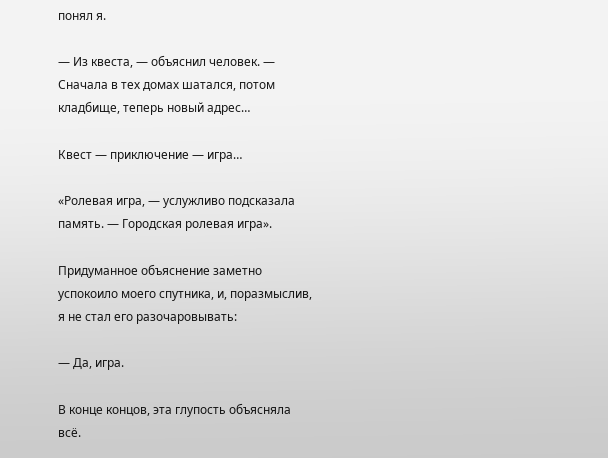понял я.

— Из квеста, — объяснил человек. — Сначала в тех домах шатался, потом кладбище, теперь новый адрес…

Квест — приключение — игра…

«Ролевая игра, — услужливо подсказала память. — Городская ролевая игра».

Придуманное объяснение заметно успокоило моего спутника, и, поразмыслив, я не стал его разочаровывать:

— Да, игра.

В конце концов, эта глупость объясняла всё.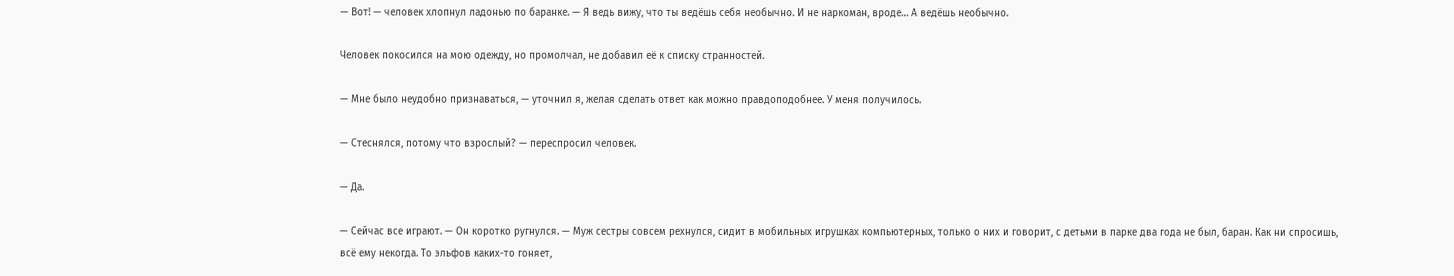— Вот! — человек хлопнул ладонью по баранке. — Я ведь вижу, что ты ведёшь себя необычно. И не наркоман, вроде… А ведёшь необычно.

Человек покосился на мою одежду, но промолчал, не добавил её к списку странностей.

— Мне было неудобно признаваться, — уточнил я, желая сделать ответ как можно правдоподобнее. У меня получилось.

— Стеснялся, потому что взрослый? — переспросил человек.

— Да.

— Сейчас все играют. — Он коротко ругнулся. — Муж сестры совсем рехнулся, сидит в мобильных игрушках компьютерных, только о них и говорит, с детьми в парке два года не был, баран. Как ни спросишь, всё ему некогда. То эльфов каких-то гоняет,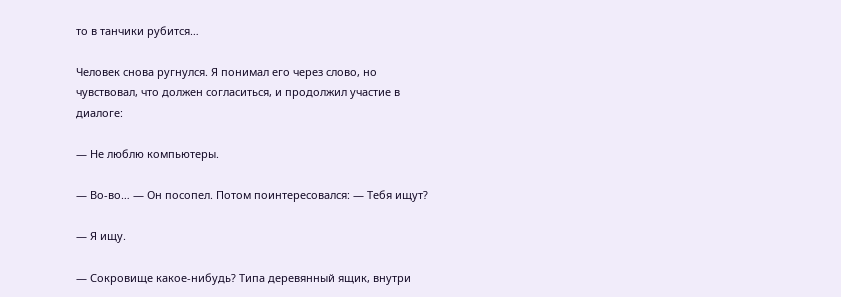то в танчики рубится…

Человек снова ругнулся. Я понимал его через слово, но чувствовал, что должен согласиться, и продолжил участие в диалоге:

— Не люблю компьютеры.

— Во-во… — Он посопел. Потом поинтересовался: — Тебя ищут?

— Я ищу.

— Сокровище какое-нибудь? Типа деревянный ящик, внутри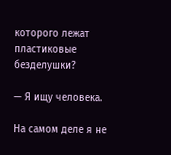которого лежат пластиковые безделушки?

— Я ищу человека.

На самом деле я не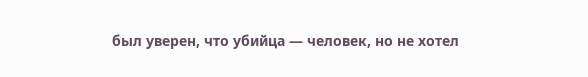был уверен, что убийца — человек, но не хотел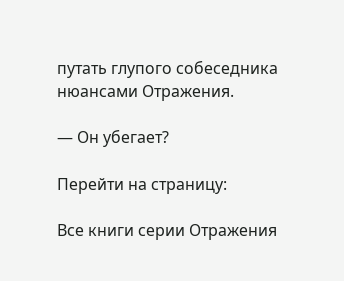путать глупого собеседника нюансами Отражения.

— Он убегает?

Перейти на страницу:

Все книги серии Отражения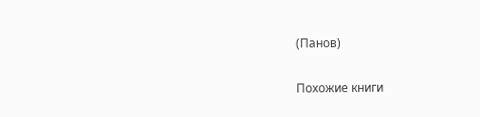(Панов)

Похожие книги